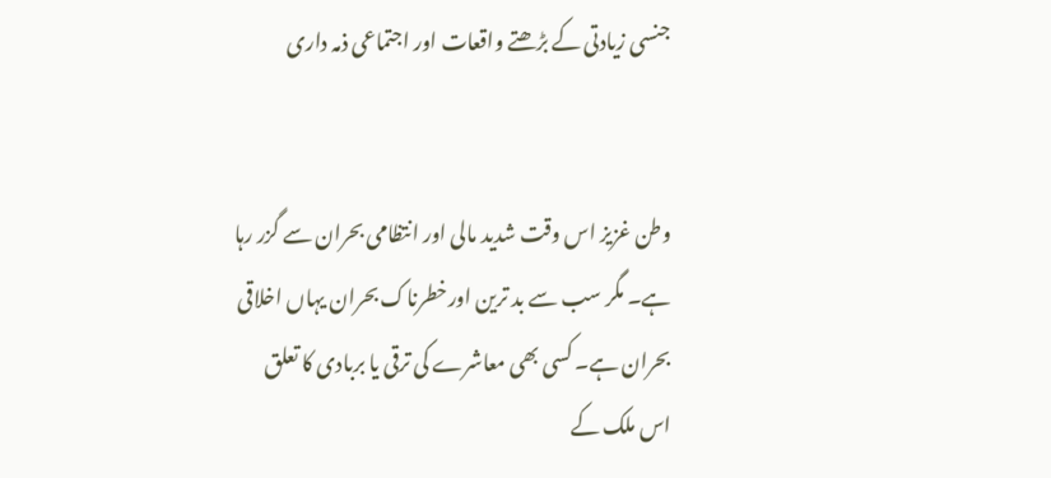جنسی زیادتی کے بڑھتے واقعات اور اجتماعی ذمہ داری


وطن غزیز اس وقت شدید مالی اور انتظامی بحران سے گزر رہا ہے۔ مگر سب سے بد ترین اورخطرناک بحران یہاں اخلاقی بحران ہے۔ کسی بھی معاشرے کی ترقی یا بربادی کا تعلق اس ملک کے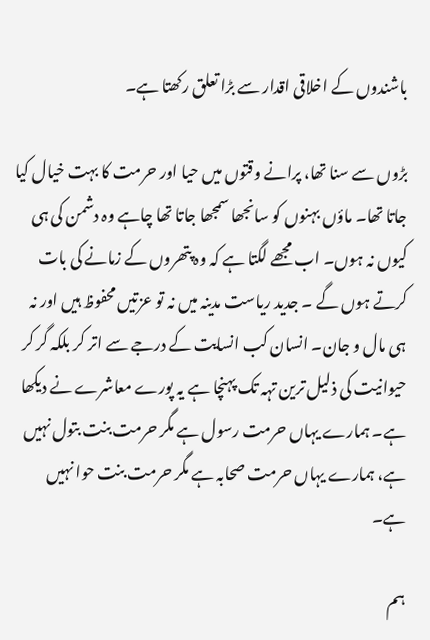باشندوں کے اخلاقی اقدار سے بڑا تعلق رکھتا ہے۔

بڑوں سے سنا تھا، پرانے وقتوں میں حیا اور حرمت کا بہت خیال کیا جاتا تھا۔ ماؤں بہنوں کو سانجھا سمجھا جاتا تھا چاہے وہ دشمن کی ہی کیوں نہ ہوں۔ اب مجھے لگتا ہے کہ وہ پتھروں کے زمانے کی بات کرتے ہوں گے ۔ جدید ریاست مدینہ میں نہ تو عزتیں محفوظ ہیں اور نہ ہی مال و جان۔ انسان کب انسایت کے درجے سے اتر کر بلکہ گر کر حیوانیت کی ذلیل ترین تہہ تک پہنچا ہے یہ پورے معاشرے نے دیکھا ہے۔ ہمارے یہاں حرمت رسول ہے مگر حرمت بنت بتول نہیں ہے، ہمارے یہاں حرمت صحابہ ہے مگر حرمت بنت حوا نہیں ہے۔

ہم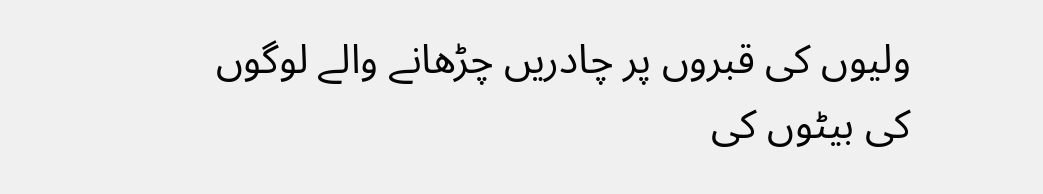ولیوں کی قبروں پر چادریں چڑھانے والے لوگوں کی بیٹوں کی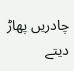چادریں پھاڑ دیتے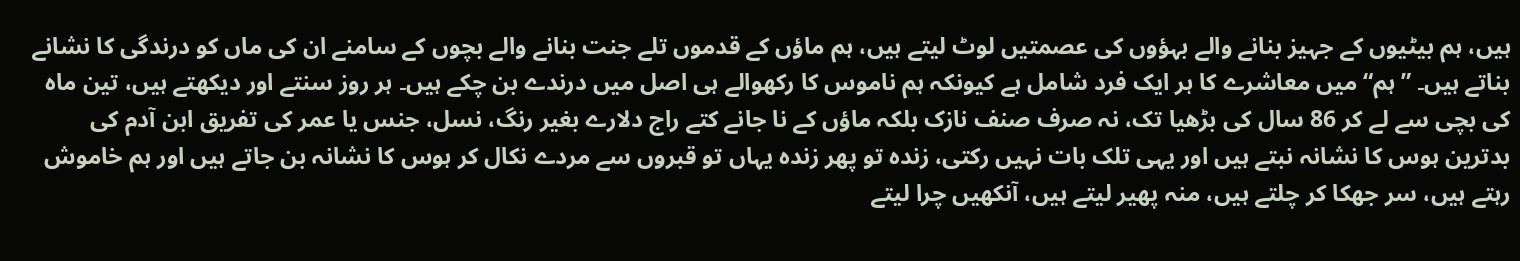ہیں، ہم بیٹیوں کے جہیز بنانے والے بہؤوں کی عصمتیں لوٹ لیتے ہیں، ہم ماؤں کے قدموں تلے جنت بنانے والے بچوں کے سامنے ان کی ماں کو درندگی کا نشانے بناتے ہیں۔ ”ہم“ میں معاشرے کا ہر ایک فرد شامل ہے کیونکہ ہم ناموس کا رکھوالے ہی اصل میں درندے بن چکے ہیں۔ ہر روز سنتے اور دیکھتے ہیں، تین ماہ کی بچی سے لے کر 86 سال کی بڑھیا تک، نہ صرف صنف نازک بلکہ ماؤں کے نا جانے کتے راج دلارے بغیر رنگ، نسل، جنس یا عمر کی تفریق ابن آدم کی بدترین ہوس کا نشانہ نبتے ہیں اور یہی تلک بات نہیں رکتی، زندہ تو پھر زندہ یہاں تو قبروں سے مردے نکال کر ہوس کا نشانہ بن جاتے ہیں اور ہم خاموش رہتے ہیں، سر جھکا کر چلتے ہیں، منہ پھیر لیتے ہیں، آنکھیں چرا لیتے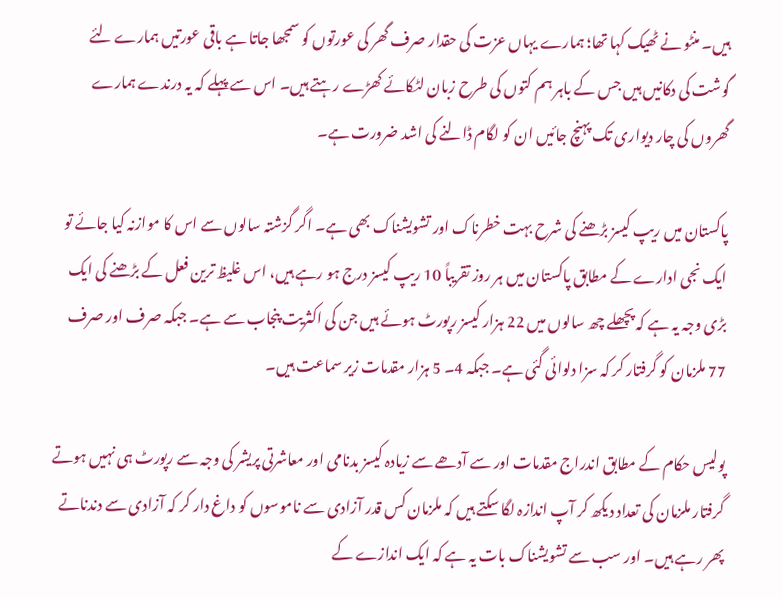ہیں۔ منٹو نے ٹھیک کہا تھا؛ ہمارے یہاں عزت کی حقدار صرف گھر کی عورتوں کو سمجھا جاتا ہے باقی عورتیں ہمارے لئے گوشت کی دکانیں ہیں جس کے باہر ہم کتوں کی طرح زبان لٹکائے کھڑے رہتے ہیں۔ اس سے پہلے کہ یہ درندے ہمارے گھروں کی چار دیواری تک پہنچ جائیں ان کو لگام ڈالنے کی اشد ضرورت ہے۔

پاکستان میں ریپ کیسز بڑھنے کی شرح بہت خطرناک اور تشویشناک بھی ہے۔ اگر گزشتہ سالوں سے اس کا موازنہ کیا جائے تو ایک نجی ادارے کے مطابق پاکستان میں ہر روز تقریباً 10 ریپ کیسز درج ہو رہے ہیں، اس غلیظ ترین فعل کے بڑھنے کی ایک بڑی وجہ یہ ہے کہ پچھلے چھ سالوں میں 22 ہزار کیسز رپورٹ ہوئے ہیں جن کی اکثریت پنجاب سے ہے۔ جبکہ صرف اور صرف 77 ملزمان کو گرفتار کر کہ سزا دلوائی گئی ہے۔ جبکہ 4۔ 5 ہزار مقدمات زیر سماعت ہیں۔

پولیس حکام کے مطابق اندراج مقدمات اور سے آدھے سے زیادہ کیسز بدنامی اور معاشرتی پریشر کی وجہ سے رپورٹ ہی نہیں ہوتے گرفتار ملزمان کی تعداد دیکھ کر آپ اندازہ لگا سکتے ہیں کہ ملزمان کس قدر آزادی سے ناموسوں کو داغ دار کر کہ آزادی سے دندناتے پھر رہے ہیں۔ اور سب سے تشویشناک بات یہ ہے کہ ایک اندازے کے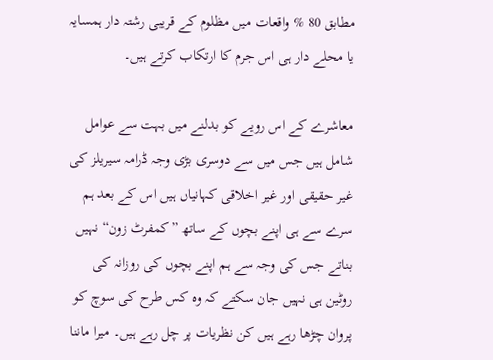مطابق 80 % واقعات میں مظلوم کے قریبی رشتہ دار ہمسایہ یا محلے دار ہی اس جرم کا ارتکاب کرتے ہیں۔

معاشرے کے اس رویے کو بدلنے میں بہت سے عوامل شامل ہیں جس میں سے دوسری بڑی وجہ ڈرامہ سیریلز کی غیر حقیقی اور غیر اخلاقی کہانیاں ہیں اس کے بعد ہم سرے سے ہی اپنے بچوں کے ساتھ ”کمفرٹ زون“ نہیں بناتے جس کی وجہ سے ہم اپنے بچوں کی روزانہ کی روٹین ہی نہیں جان سکتے کہ وہ کس طرح کی سوچ کو پروان چڑھا رہے ہیں کن نظریات پر چل رہے ہیں۔ میرا ماننا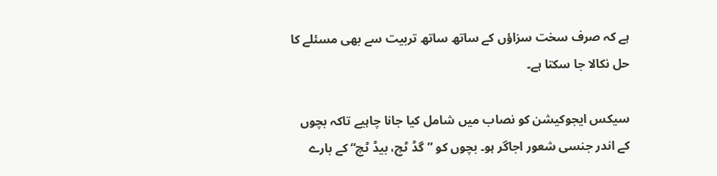ہے کہ صرف سخت سزاؤں کے ساتھ ساتھ تربیت سے بھی مسئلے کا حل نکالا جا سکتا ہے۔

سیکس ایجوکیشن کو نصاب میں شامل کیا جانا چاہیے تاکہ بچوں کے اندر جنسی شعور اجاگر ہو۔ بچوں کو ”گڈ ٹچ، بیڈ ٹچ“ کے بارے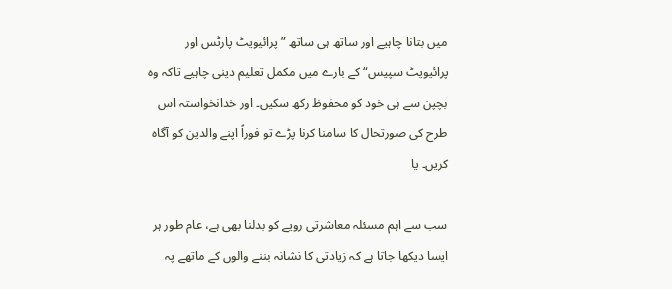میں بتانا چاہیے اور ساتھ ہی ساتھ ”پرائیویٹ پارٹس اور پرائیویٹ سپیس“ کے بارے میں مکمل تعلیم دینی چاہیے تاکہ وہ بچپن سے ہی خود کو محفوظ رکھ سکیں۔ اور خدانخواستہ اس طرح کی صورتحال کا سامنا کرنا پڑے تو فوراً اپنے والدین کو آگاہ کریں۔ یا

سب سے اہم مسئلہ معاشرتی رویے کو بدلنا بھی ہے، عام طور ہر ایسا دیکھا جاتا ہے کہ زیادتی کا نشانہ بننے والوں کے ماتھے پہ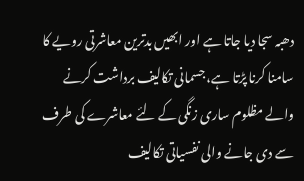دھبہ سجا دیا جاتا ہے اور ابھیں بدترین معاشرتی رویے کا سامنا کرنا پڑتا ہے، جسمانی تکالیف برداشت کرنے والے مظلوم ساری زنگی کے لئے معاشرے کی طرف سے دی جانے والی نفسیاتی تکالیف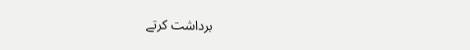برداشت کرتے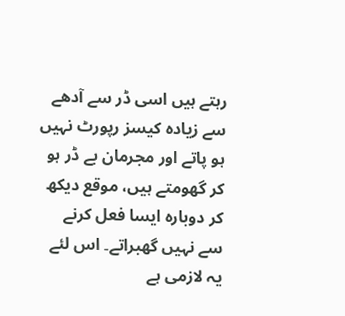رہتے ہیں اسی ڈر سے آدھے سے زیادہ کیسز رپورٹ نہیں ہو پاتے اور مجرمان بے ڈر ہو کر گھومتے ہیں، موقع دیکھ کر دوبارہ ایسا فعل کرنے سے نہیں گھبراتے۔ اس لئے یہ لازمی ہے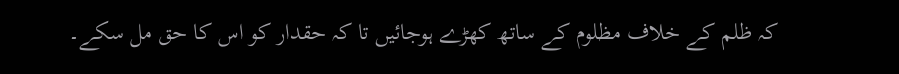کہ ظلم کے خلاف مظلوم کے ساتھ کھڑے ہوجائیں تا کہ حقدار کو اس کا حق مل سکے۔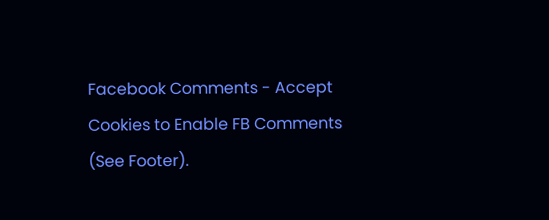Facebook Comments - Accept Cookies to Enable FB Comments (See Footer).